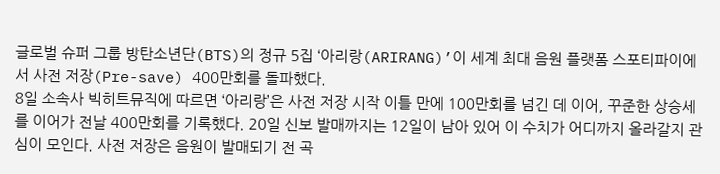글로벌 슈퍼 그룹 방탄소년단(BTS)의 정규 5집 ‘아리랑(ARIRANG)’이 세계 최대 음원 플랫폼 스포티파이에서 사전 저장(Pre-save) 400만회를 돌파했다.
8일 소속사 빅히트뮤직에 따르면 ‘아리랑’은 사전 저장 시작 이틀 만에 100만회를 넘긴 데 이어, 꾸준한 상승세를 이어가 전날 400만회를 기록했다. 20일 신보 발매까지는 12일이 남아 있어 이 수치가 어디까지 올라갈지 관심이 모인다. 사전 저장은 음원이 발매되기 전 곡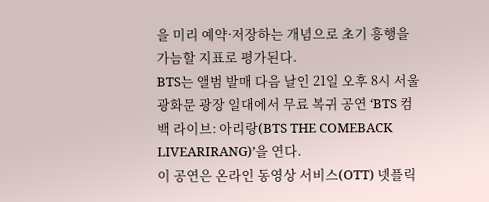을 미리 예약·저장하는 개념으로 초기 흥행을 가늠할 지표로 평가된다.
BTS는 앨범 발매 다음 날인 21일 오후 8시 서울 광화문 광장 일대에서 무료 복귀 공연 ‘BTS 컴백 라이브: 아리랑(BTS THE COMEBACK LIVEARIRANG)’을 연다.
이 공연은 온라인 동영상 서비스(OTT) 넷플릭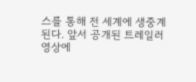스를 통해 전 세계에 생중계된다. 앞서 공개된 트레일러 영상에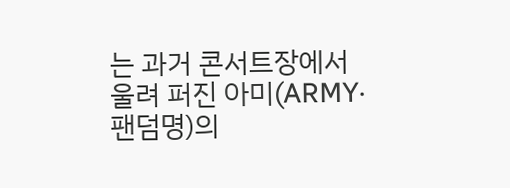는 과거 콘서트장에서 울려 퍼진 아미(ARMY·팬덤명)의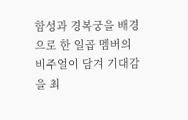함성과 경복궁을 배경으로 한 일곱 멤버의 비주얼이 담겨 기대감을 최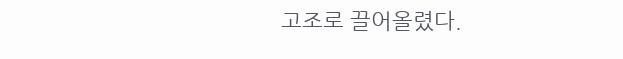고조로 끌어올렸다.